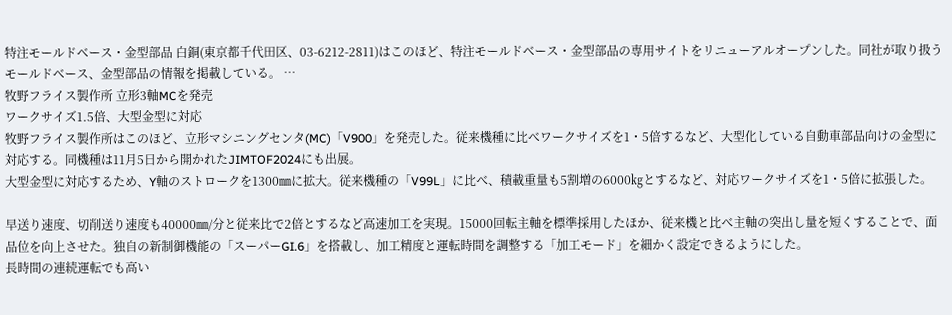特注モールドベース・金型部品 白銅(東京都千代田区、03-6212-2811)はこのほど、特注モールドベース・金型部品の専用サイトをリニューアルオープンした。同社が取り扱うモールドベース、金型部品の情報を掲載している。 …
牧野フライス製作所 立形3軸MCを発売
ワークサイズ1.5倍、大型金型に対応
牧野フライス製作所はこのほど、立形マシニングセンタ(MC)「V900」を発売した。従来機種に比べワークサイズを1・5倍するなど、大型化している自動車部品向けの金型に対応する。同機種は11月5日から開かれたJIMTOF2024にも出展。
大型金型に対応するため、Y軸のストロークを1300㎜に拡大。従来機種の「V99L」に比べ、積載重量も5割増の6000㎏とするなど、対応ワークサイズを1・5倍に拡張した。

早送り速度、切削送り速度も40000㎜/分と従来比で2倍とするなど高速加工を実現。15000回転主軸を標準採用したほか、従来機と比べ主軸の突出し量を短くすることで、面品位を向上させた。独自の新制御機能の「スーパーGI.6」を搭載し、加工精度と運転時間を調整する「加工モード」を細かく設定できるようにした。
長時間の連続運転でも高い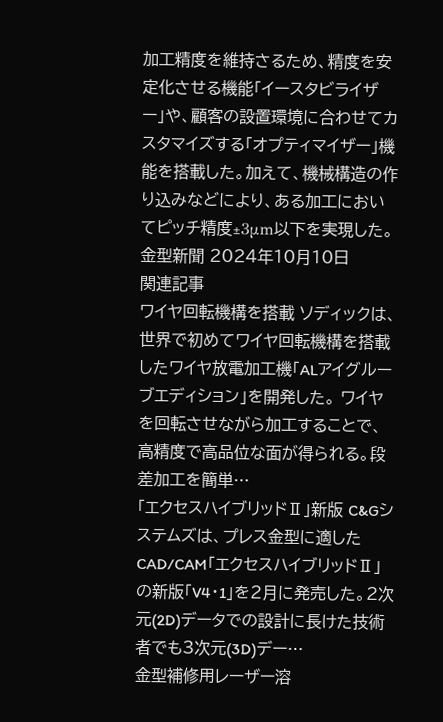加工精度を維持さるため、精度を安定化させる機能「イースタビライザー」や、顧客の設置環境に合わせてカスタマイズする「オプティマイザー」機能を搭載した。加えて、機械構造の作り込みなどにより、ある加工においてピッチ精度±3μm以下を実現した。
金型新聞 2024年10月10日
関連記事
ワイヤ回転機構を搭載 ソディックは、世界で初めてワイヤ回転機構を搭載したワイヤ放電加工機「ALアイグルーブエディション」を開発した。 ワイヤを回転させながら加工することで、高精度で高品位な面が得られる。段差加工を簡単…
「エクセスハイブリッドⅡ」新版 C&Gシステムズは、プレス金型に適したCAD/CAM「エクセスハイブリッドⅡ」の新版「V4・1」を2月に発売した。2次元(2D)データでの設計に長けた技術者でも3次元(3D)デー…
金型補修用レーザー溶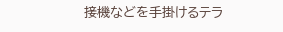接機などを手掛けるテラ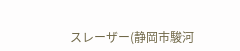スレーザー(静岡市駿河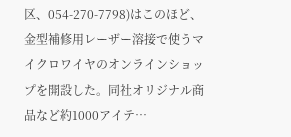区、054-270-7798)はこのほど、金型補修用レーザー溶接で使うマイクロワイヤのオンラインショップを開設した。同社オリジナル商品など約1000アイテ…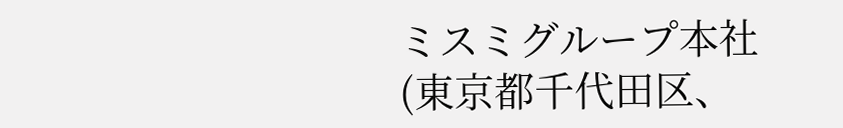ミスミグループ本社(東京都千代田区、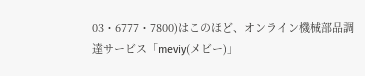03・6777・7800)はこのほど、オンライン機械部品調達サービス「meviy(メビー)」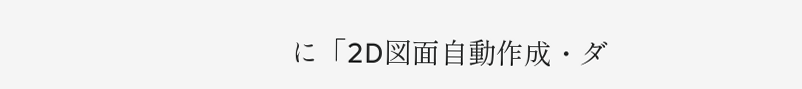に「2D図面自動作成・ダ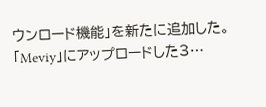ウンロード機能」を新たに追加した。「Meviy」にアップロードした3…